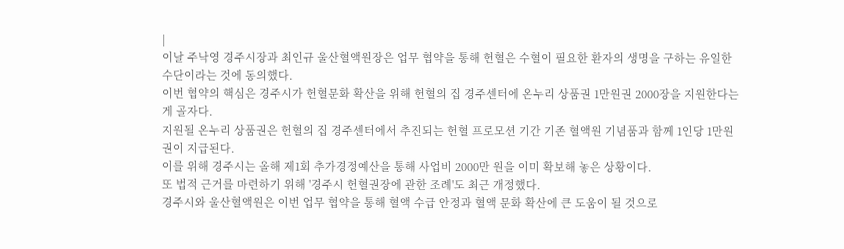|
이날 주낙영 경주시장과 최인규 울산혈액원장은 업무 협약을 통해 헌혈은 수혈이 필요한 환자의 생명을 구하는 유일한 수단이라는 것에 동의했다.
이번 협약의 핵심은 경주시가 헌혈문화 확산을 위해 헌혈의 집 경주센터에 온누리 상품권 1만원권 2000장을 지원한다는 게 골자다.
지원될 온누리 상품권은 헌혈의 집 경주센터에서 추진되는 헌혈 프로모션 기간 기존 혈액원 기념품과 함께 1인당 1만원 권이 지급된다.
이를 위해 경주시는 올해 제1회 추가경정예산을 통해 사업비 2000만 원을 이미 확보해 놓은 상황이다.
또 법적 근거를 마련하기 위해 '경주시 헌혈권장에 관한 조례'도 최근 개정했다.
경주시와 울산혈액원은 이번 업무 협약을 통해 혈액 수급 안정과 혈액 문화 확산에 큰 도움이 될 것으로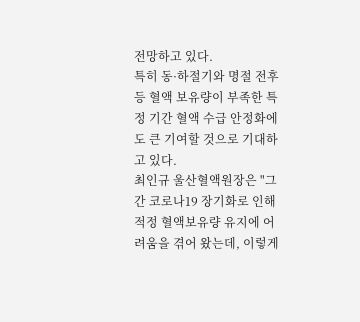전망하고 있다.
특히 동·하절기와 명절 전후 등 혈액 보유량이 부족한 특정 기간 혈액 수급 안정화에도 큰 기여할 것으로 기대하고 있다.
최인규 울산혈액원장은 "그간 코로나19 장기화로 인해 적정 혈액보유량 유지에 어려움을 겪어 왔는데, 이렇게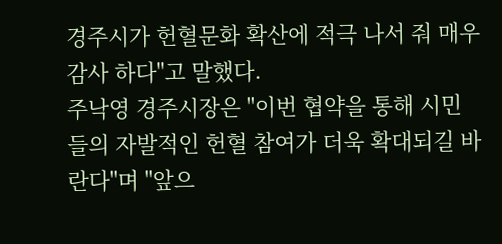경주시가 헌혈문화 확산에 적극 나서 줘 매우 감사 하다"고 말했다.
주낙영 경주시장은 "이번 협약을 통해 시민들의 자발적인 헌혈 참여가 더욱 확대되길 바란다"며 "앞으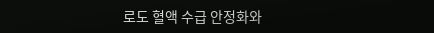로도 혈액 수급 안정화와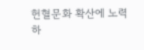헌혈문화 확산에 노력하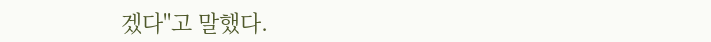겠다"고 말했다.